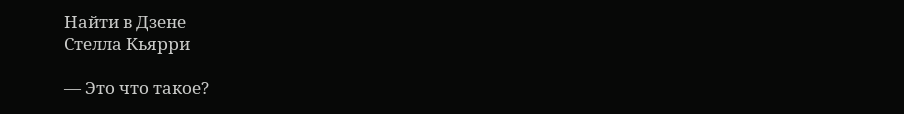Найти в Дзене
Стелла Кьярри

— Это что такое?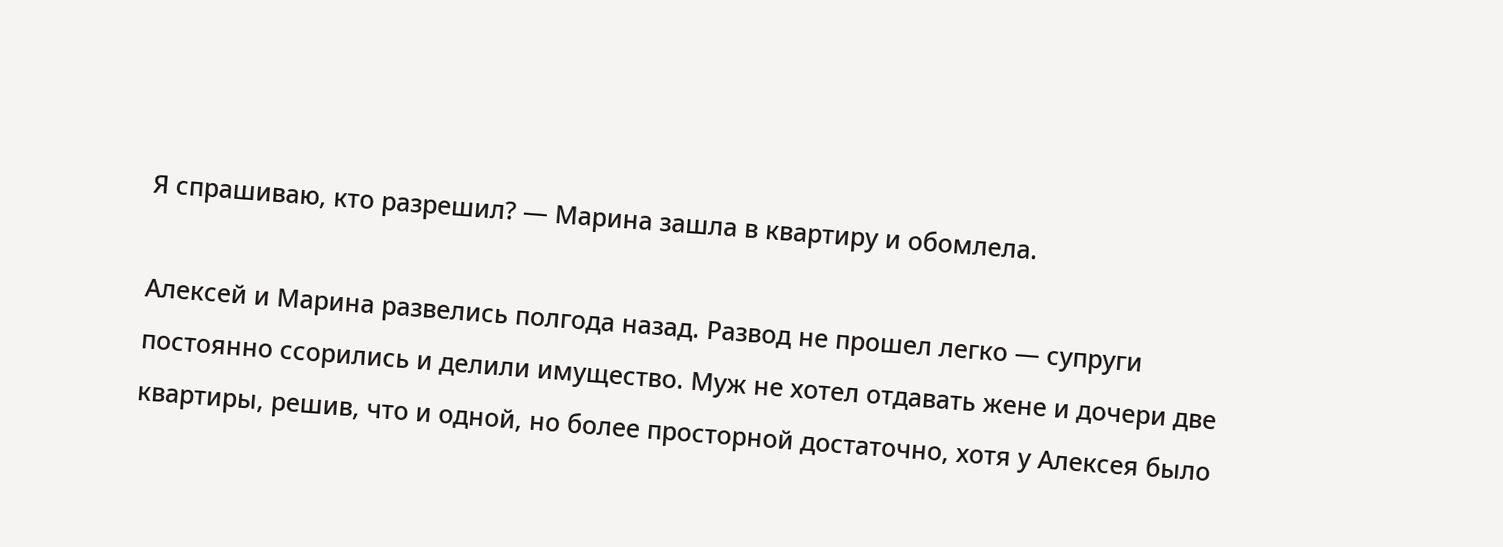Я спрашиваю, кто разрешил? — Марина зашла в квартиру и обомлела.

Алексей и Марина развелись полгода назад. Развод не прошел легко — супруги постоянно ссорились и делили имущество. Муж не хотел отдавать жене и дочери две квартиры, решив, что и одной, но более просторной достаточно, хотя у Алексея было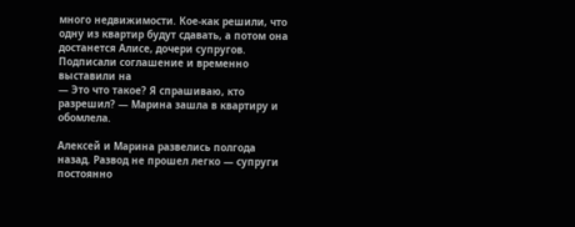много недвижимости. Кое-как решили, что одну из квартир будут сдавать, а потом она достанется Алисе, дочери супругов. Подписали соглашение и временно выставили на
— Это что такое? Я спрашиваю, кто разрешил? — Марина зашла в квартиру и обомлела.

Алексей и Марина развелись полгода назад. Развод не прошел легко — супруги постоянно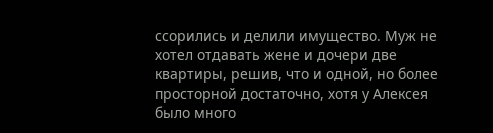ссорились и делили имущество. Муж не хотел отдавать жене и дочери две квартиры, решив, что и одной, но более просторной достаточно, хотя у Алексея было много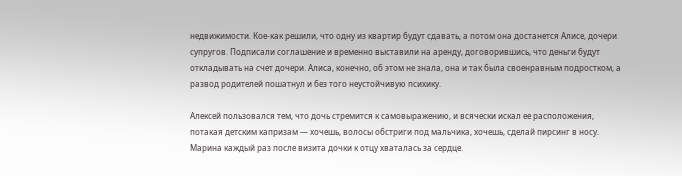недвижимости. Кое-как решили, что одну из квартир будут сдавать, а потом она достанется Алисе, дочери супругов. Подписали соглашение и временно выставили на аренду, договорившись, что деньги будут откладывать на счет дочери. Алиса, конечно, об этом не знала, она и так была своенравным подростком, а развод родителей пошатнул и без того неустойчивую психику.

Алексей пользовался тем, что дочь стремится к самовыражению, и всячески искал ее расположения, потакая детским капризам — хочешь, волосы обстриги под мальчика, хочешь, сделай пирсинг в носу. Марина каждый раз после визита дочки к отцу хваталась за сердце.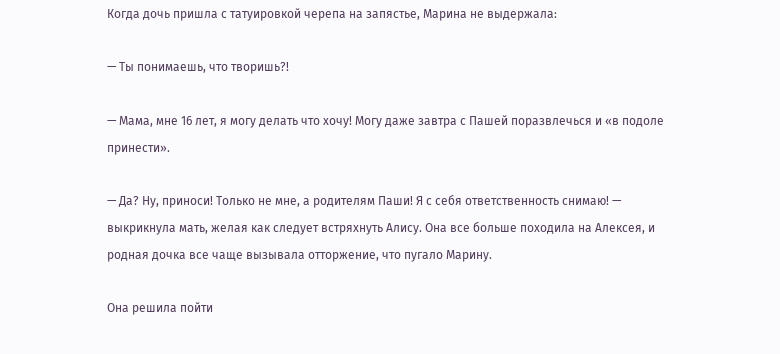Когда дочь пришла с татуировкой черепа на запястье, Марина не выдержала:

— Ты понимаешь, что творишь?!

— Мама, мне 16 лет, я могу делать что хочу! Могу даже завтра с Пашей поразвлечься и «в подоле принести».

— Да? Ну, приноси! Только не мне, а родителям Паши! Я с себя ответственность снимаю! — выкрикнула мать, желая как следует встряхнуть Алису. Она все больше походила на Алексея, и родная дочка все чаще вызывала отторжение, что пугало Марину.

Она решила пойти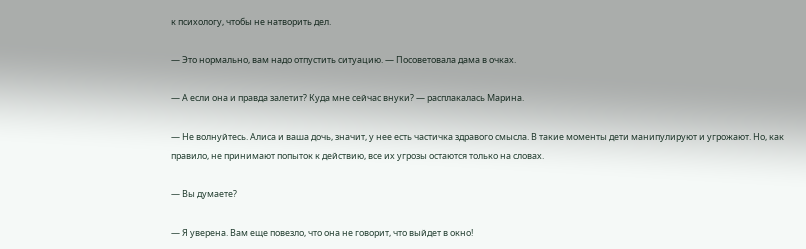к психологу, чтобы не натворить дел.

— Это нормально, вам надо отпустить ситуацию. — Посоветовала дама в очках.

— А если она и правда залетит? Куда мне сейчас внуки? — расплакалась Марина.

— Не волнуйтесь. Алиса и ваша дочь, значит, у нее есть частичка здравого смысла. В такие моменты дети манипулируют и угрожают. Но, как правило, не принимают попыток к действию, все их угрозы остаются только на словах.

— Вы думаете?

— Я уверена. Вам еще повезло, что она не говорит, что выйдет в окно!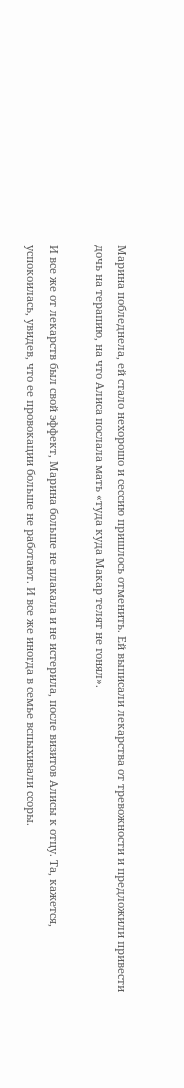Марина побледнела, ей стало нехорошо и сессию пришлось отменить. Ей выписали лекарства от тревожности и предложили привести дочь на терапию, на что Алиса послала мать «туда куда Макар телят не гонял».

И все же от лекарств был свой эффект, Марина больше не плакала и не истерила, после визитов Алисы к отцу. Та, кажется, успокоилась, увидев, что ее провокации больше не работают. И все же иногда в семье вспыхивали ссоры.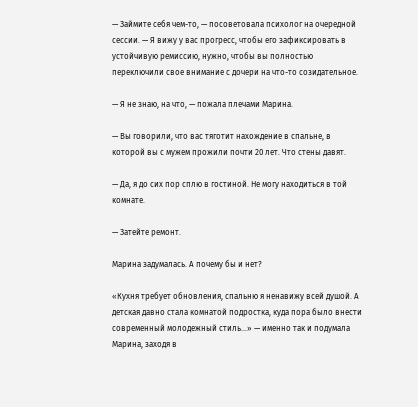— Займите себя чем-то, — посоветовала психолог на очередной сессии. — Я вижу у вас прогресс, чтобы его зафиксировать в устойчивую ремиссию, нужно, чтобы вы полностью переключили свое внимание с дочери на что-то созидательное.

— Я не знаю, на что, — пожала плечами Марина.

— Вы говорили, что вас тяготит нахождение в спальне, в которой вы с мужем прожили почти 20 лет. Что стены давят.

— Да, я до сих пор сплю в гостиной. Не могу находиться в той комнате.

— Затейте ремонт.

Марина задумалась. А почему бы и нет?

«Кухня требует обновления, спальню я ненавижу всей душой. А детская давно стала комнатой подростка, куда пора было внести современный молодежный стиль…» — именно так и подумала Марина, заходя в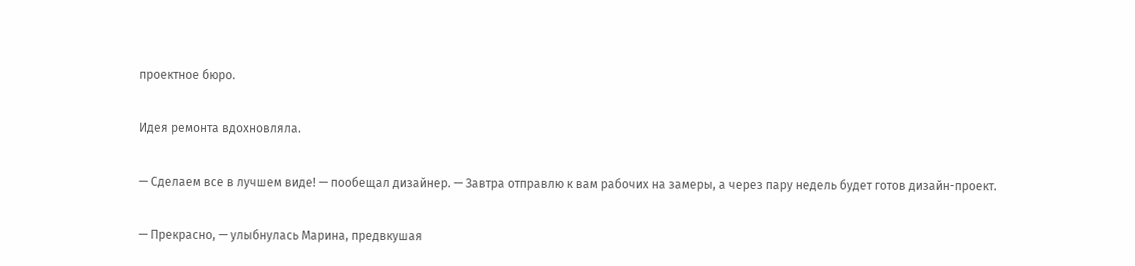проектное бюро.

Идея ремонта вдохновляла.

— Сделаем все в лучшем виде! — пообещал дизайнер. — Завтра отправлю к вам рабочих на замеры, а через пару недель будет готов дизайн-проект.

— Прекрасно, — улыбнулась Марина, предвкушая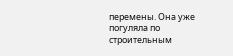перемены. Она уже погуляла по строительным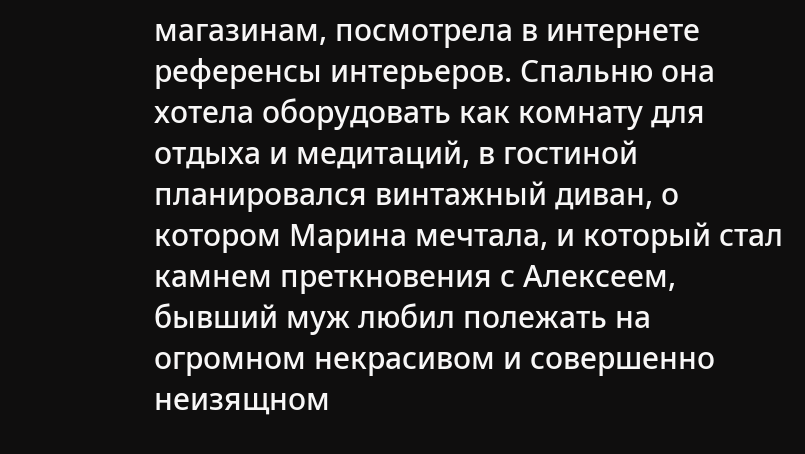магазинам, посмотрела в интернете референсы интерьеров. Спальню она хотела оборудовать как комнату для отдыха и медитаций, в гостиной планировался винтажный диван, о котором Марина мечтала, и который стал камнем преткновения с Алексеем, бывший муж любил полежать на огромном некрасивом и совершенно неизящном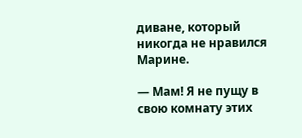диване, который никогда не нравился Марине.

— Мам! Я не пущу в свою комнату этих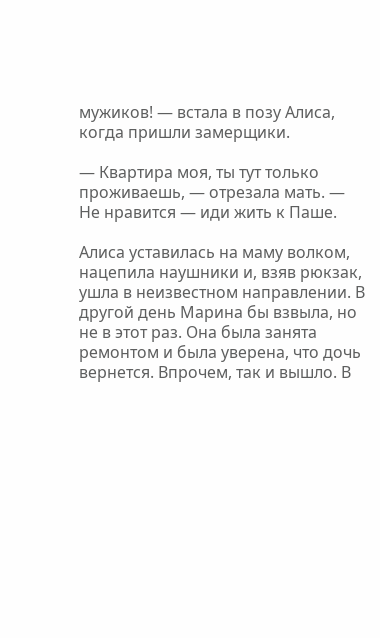мужиков! — встала в позу Алиса, когда пришли замерщики.

— Квартира моя, ты тут только проживаешь, — отрезала мать. — Не нравится — иди жить к Паше.

Алиса уставилась на маму волком, нацепила наушники и, взяв рюкзак, ушла в неизвестном направлении. В другой день Марина бы взвыла, но не в этот раз. Она была занята ремонтом и была уверена, что дочь вернется. Впрочем, так и вышло. В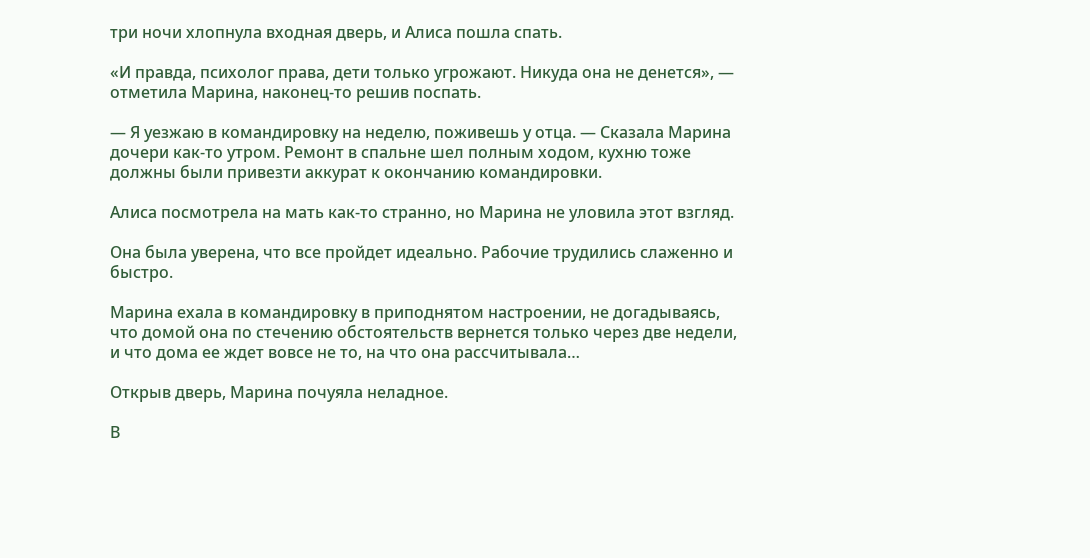три ночи хлопнула входная дверь, и Алиса пошла спать.

«И правда, психолог права, дети только угрожают. Никуда она не денется», — отметила Марина, наконец-то решив поспать.

— Я уезжаю в командировку на неделю, поживешь у отца. — Сказала Марина дочери как-то утром. Ремонт в спальне шел полным ходом, кухню тоже должны были привезти аккурат к окончанию командировки.

Алиса посмотрела на мать как-то странно, но Марина не уловила этот взгляд.

Она была уверена, что все пройдет идеально. Рабочие трудились слаженно и быстро.

Марина ехала в командировку в приподнятом настроении, не догадываясь, что домой она по стечению обстоятельств вернется только через две недели, и что дома ее ждет вовсе не то, на что она рассчитывала…

Открыв дверь, Марина почуяла неладное.

В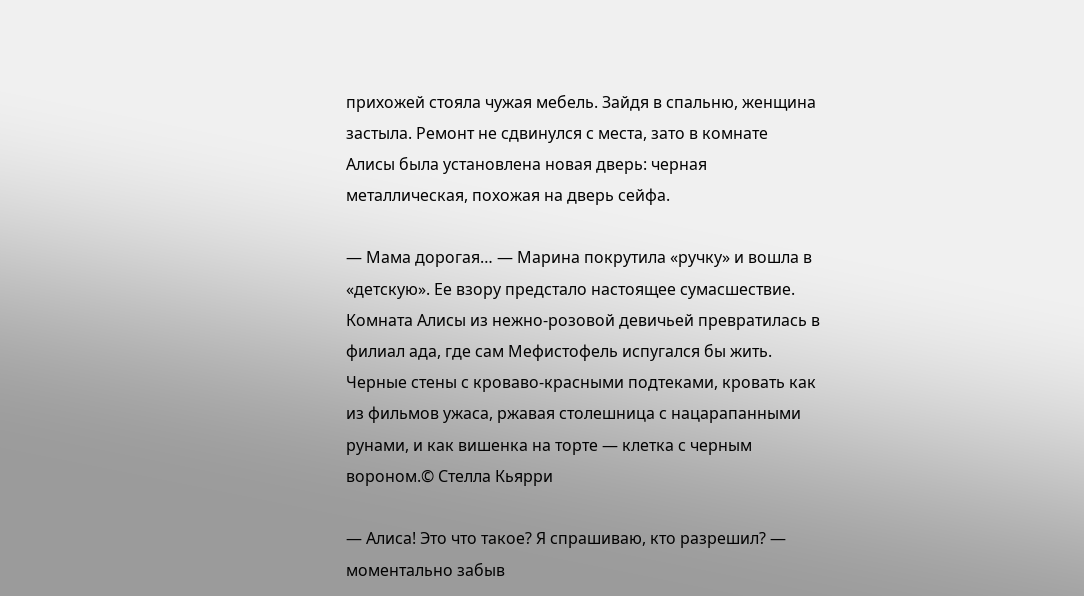прихожей стояла чужая мебель. Зайдя в спальню, женщина застыла. Ремонт не сдвинулся с места, зато в комнате Алисы была установлена новая дверь: черная металлическая, похожая на дверь сейфа.

— Мама дорогая… — Марина покрутила «ручку» и вошла в «детскую». Ее взору предстало настоящее сумасшествие. Комната Алисы из нежно-розовой девичьей превратилась в филиал ада, где сам Мефистофель испугался бы жить. Черные стены с кроваво-красными подтеками, кровать как из фильмов ужаса, ржавая столешница с нацарапанными рунами, и как вишенка на торте — клетка с черным вороном.© Стелла Кьярри

— Алиса! Это что такое? Я спрашиваю, кто разрешил? — моментально забыв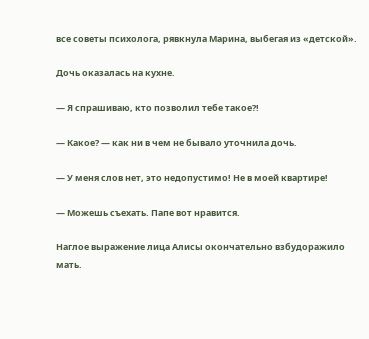все советы психолога, рявкнула Марина, выбегая из «детской».

Дочь оказалась на кухне.

— Я спрашиваю, кто позволил тебе такое?!

— Какое? — как ни в чем не бывало уточнила дочь.

— У меня слов нет, это недопустимо! Не в моей квартире!

— Можешь съехать. Папе вот нравится.

Наглое выражение лица Алисы окончательно взбудоражило мать.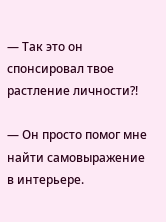— Так это он спонсировал твое растление личности?!

— Он просто помог мне найти самовыражение в интерьере.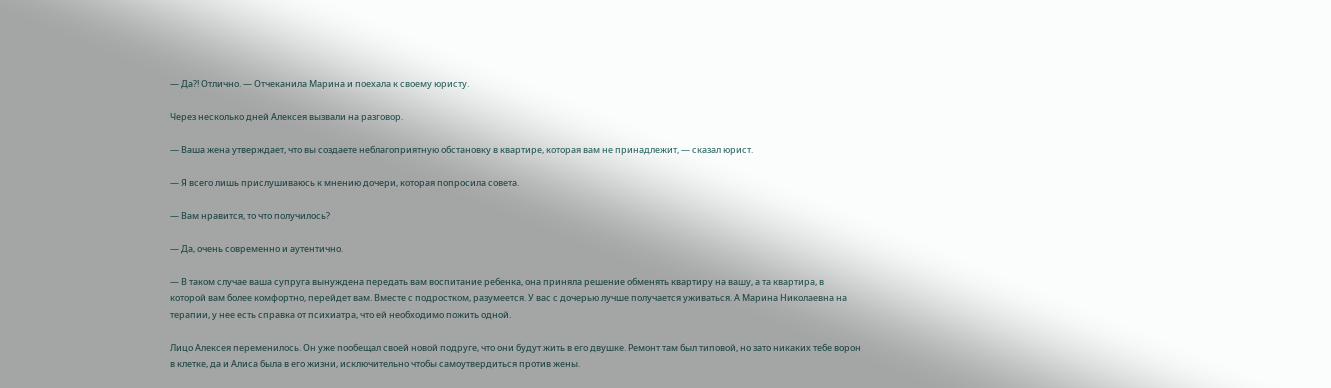— Да?! Отлично. — Отчеканила Марина и поехала к своему юристу.

Через несколько дней Алексея вызвали на разговор.

— Ваша жена утверждает, что вы создаете неблагоприятную обстановку в квартире, которая вам не принадлежит, — сказал юрист.

— Я всего лишь прислушиваюсь к мнению дочери, которая попросила совета.

— Вам нравится, то что получилось?

— Да, очень современно и аутентично.

— В таком случае ваша супруга вынуждена передать вам воспитание ребенка, она приняла решение обменять квартиру на вашу, а та квартира, в которой вам более комфортно, перейдет вам. Вместе с подростком, разумеется. У вас с дочерью лучше получается уживаться. А Марина Николаевна на терапии, у нее есть справка от психиатра, что ей необходимо пожить одной.

Лицо Алексея переменилось. Он уже пообещал своей новой подруге, что они будут жить в его двушке. Ремонт там был типовой, но зато никаких тебе ворон в клетке, да и Алиса была в его жизни, исключительно чтобы самоутвердиться против жены.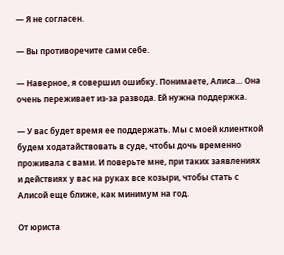— Я не согласен.

— Вы противоречите сами себе.

— Наверное, я совершил ошибку. Понимаете, Алиса… Она очень переживает из-за развода. Ей нужна поддержка.

— У вас будет время ее поддержать. Мы с моей клиенткой будем ходатайствовать в суде, чтобы дочь временно проживала с вами. И поверьте мне, при таких заявлениях и действиях у вас на руках все козыри, чтобы стать с Алисой еще ближе, как минимум на год.

От юриста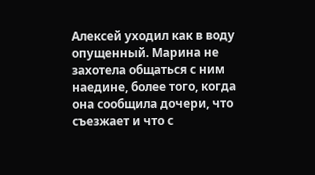Алексей уходил как в воду опущенный. Марина не захотела общаться с ним наедине, более того, когда она сообщила дочери, что съезжает и что с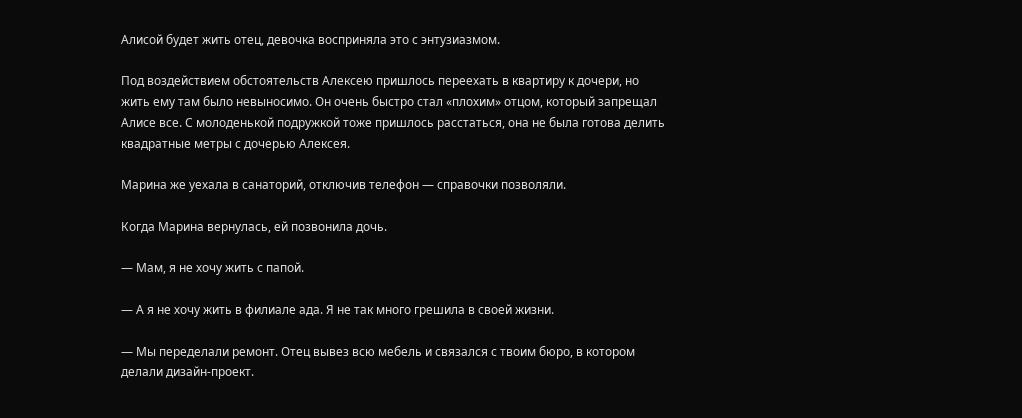Алисой будет жить отец, девочка восприняла это с энтузиазмом.

Под воздействием обстоятельств Алексею пришлось переехать в квартиру к дочери, но жить ему там было невыносимо. Он очень быстро стал «плохим» отцом, который запрещал Алисе все. С молоденькой подружкой тоже пришлось расстаться, она не была готова делить квадратные метры с дочерью Алексея.

Марина же уехала в санаторий, отключив телефон — справочки позволяли.

Когда Марина вернулась, ей позвонила дочь.

— Мам, я не хочу жить с папой.

— А я не хочу жить в филиале ада. Я не так много грешила в своей жизни.

— Мы переделали ремонт. Отец вывез всю мебель и связался с твоим бюро, в котором делали дизайн-проект.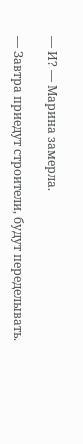— И? — Марина замерла.

— Завтра приедут строители, будут переделывать.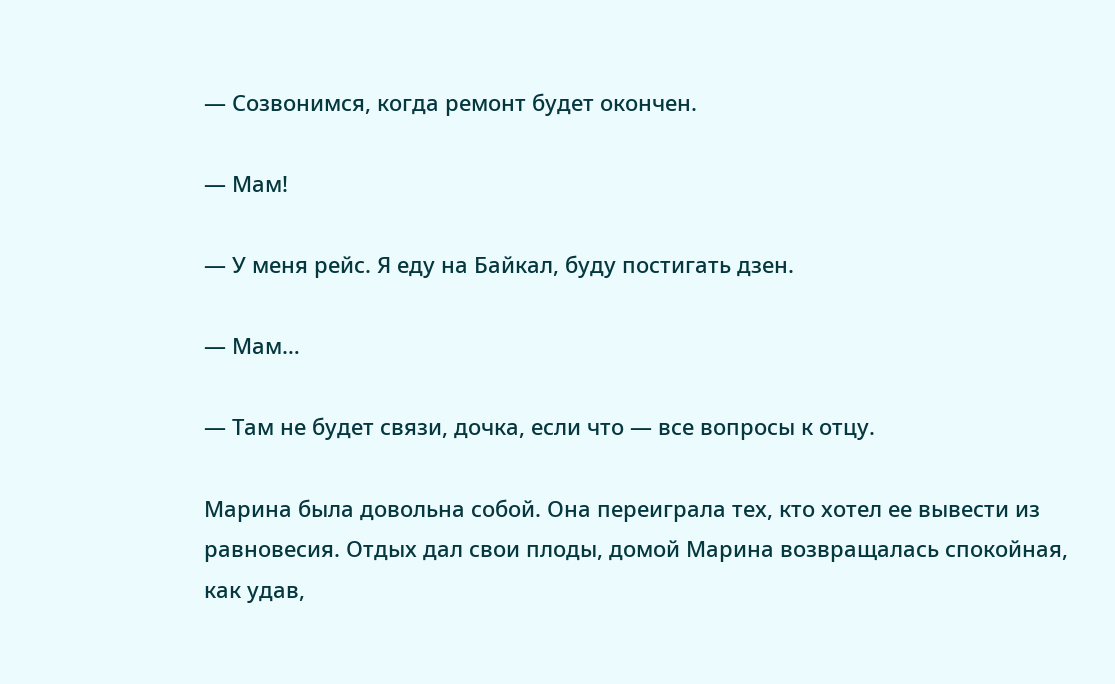— Созвонимся, когда ремонт будет окончен.

— Мам!

— У меня рейс. Я еду на Байкал, буду постигать дзен.

— Мам…

— Там не будет связи, дочка, если что — все вопросы к отцу.

Марина была довольна собой. Она переиграла тех, кто хотел ее вывести из равновесия. Отдых дал свои плоды, домой Марина возвращалась спокойная, как удав,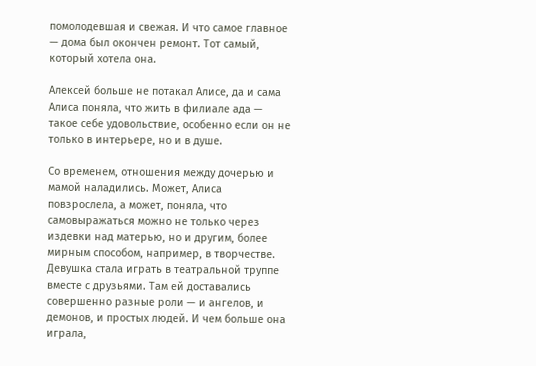помолодевшая и свежая. И что самое главное — дома был окончен ремонт. Тот самый, который хотела она.

Алексей больше не потакал Алисе, да и сама Алиса поняла, что жить в филиале ада — такое себе удовольствие, особенно если он не только в интерьере, но и в душе.

Со временем, отношения между дочерью и мамой наладились. Может, Алиса повзрослела, а может, поняла, что самовыражаться можно не только через издевки над матерью, но и другим, более мирным способом, например, в творчестве. Девушка стала играть в театральной труппе вместе с друзьями. Там ей доставались совершенно разные роли — и ангелов, и демонов, и простых людей. И чем больше она играла,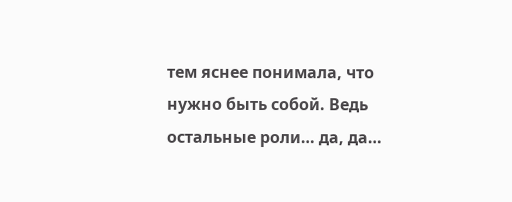тем яснее понимала, что нужно быть собой. Ведь остальные роли… да, да…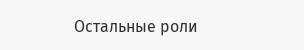Остальные роли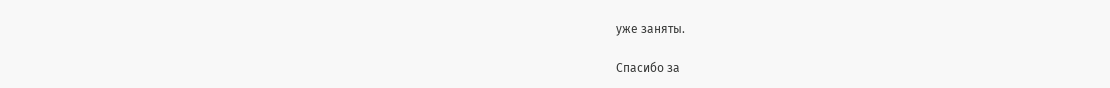уже заняты.

Спасибо за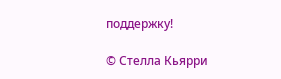поддержку!

© Стелла Кьярри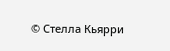© Стелла Кьярри